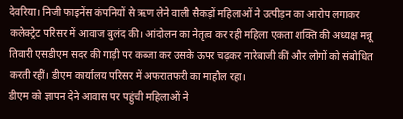देवरिया। निजी फाइनेंस कंपनियों से ऋण लेने वाली सैकड़ों महिलाओं ने उत्पीड़न का आरोप लगाकर कलेक्ट्रेट परिसर में आवाज बुलंद की। आंदोलन का नेतृत्व कर रही महिला एकता शक्ति की अध्यक्ष मन्नू तिवारी एसडीएम सदर की गाड़ी पर कब्जा कर उसके ऊपर चढ़कर नारेबाजी कीं और लोगों को संबोधित करती रहीं। डीएम कार्यालय परिसर में अफरातफरी का माहौल रहा।
डीएम को ज्ञापन देने आवास पर पहुंची महिलाओं ने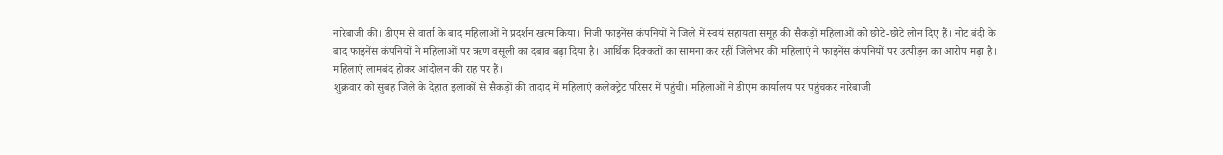नारेबाजी की। डीएम से वार्ता के बाद महिलाओं ने प्रदर्शन खत्म किया। निजी फाइनेंस कंपनियों ने जिले में स्वयं सहायता समूह की सैकड़ों महिलाओं को छोटे-छोटे लोन दिए हैं। नोट बंदी के बाद फाइनेंस कंपनियों ने महिलाओं पर ऋण वसूली का दबाव बढ़ा दिया है। आर्थिक दिक्कतों का सामना कर रहीं जिलेभर की महिलाएं ने फाइनेंस कंपनियों पर उत्पीड़न का आरोप मढ़ा है। महिलाएं लामबंद होकर आंदोलन की राह पर हैं।
शुक्रवार को सुबह जिले के देहात इलाकों से सैकड़ों की तादाद में महिलाएं कलेक्ट्रेट परिसर में पहुंची। महिलाओं ने डीएम कार्यालय पर पहुंचकर नारेबाजी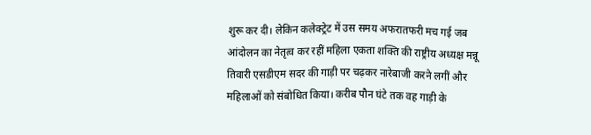शुरू कर दी। लेकिन कलेक्ट्रेट में उस समय अफरातफरी मच गई जब आंदोलन का नेतृत्व कर रहीं महिला एकता शक्ति की राष्ट्रीय अध्यक्ष मन्नू तिवारी एसडीएम सदर की गाड़ी पर चढ़कर नारेबाजी करने लगीं और महिलाओं को संबोधित किया। करीब पौन घंटे तक वह गाड़ी के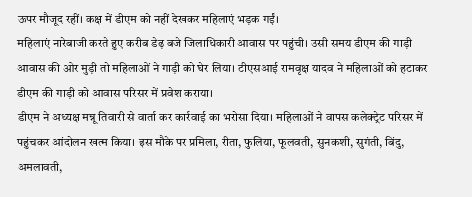ऊपर मौजूद रहीं। कक्ष में डीएम को नहीं देखकर महिलाएं भड़क गईं।
महिलाएं नारेबाजी करते हुए करीब डेढ़ बजे जिलाधिकारी आवास पर पहुंची। उसी समय डीएम की गाड़ी आवास की ओर मुड़ी तो महिलाओं ने गाड़ी को घेर लिया। टीएसआई रामवृक्ष यादव ने महिलाओं को हटाकर डीएम की गाड़ी को आवास परिसर में प्रवेश कराया।
डीएम ने अध्यक्ष मन्नू तिवारी से वार्ता कर कार्रवाई का भरोसा दिया। महिलाओं ने वापस कलेक्ट्रेट परिसर में पहुंचकर आंदोलन खत्म किया। इस मौके पर प्रमिला, रीता, फुलिया, फूलवती, सुनकशी, सुगंती, बिंदु, अमलावती,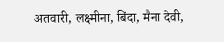अतवारी, लक्ष्मीना, बिंदा, मैना देवी,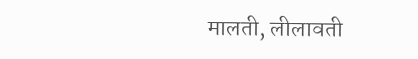मालती, लीलावती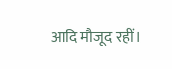आदि मौजूद रहीं।